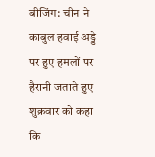बीजिंग: चीन ने काबुल हवाई अड्डे पर हुए हमलों पर हैरानी जताते हुए शुक्रवार को कहा कि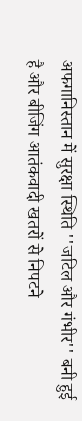अफगानिस्तान में सुरक्षा स्थिति ''जटिल और गंभीर'' बनी हुई है और बीजिंग आतंकवादी खतरों से निपटने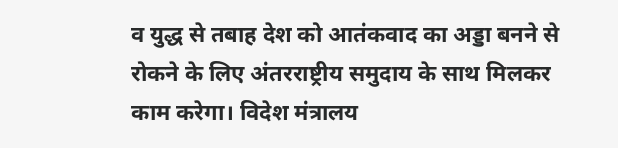व युद्ध से तबाह देश को आतंकवाद का अड्डा बनने से रोकने के लिए अंतरराष्ट्रीय समुदाय के साथ मिलकर काम करेगा। विदेश मंत्रालय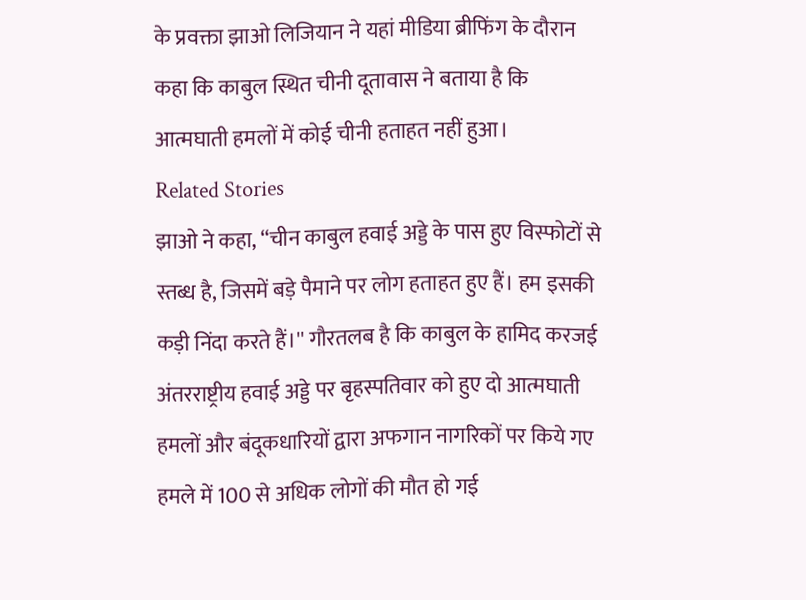के प्रवक्ता झाओ लिजियान ने यहां मीडिया ब्रीफिंग के दौरान कहा कि काबुल स्थित चीनी दूतावास ने बताया है कि आत्मघाती हमलों में कोई चीनी हताहत नहीं हुआ।
Related Stories
झाओ ने कहा, “चीन काबुल हवाई अड्डे के पास हुए विस्फोटों से स्तब्ध है, जिसमें बड़े पैमाने पर लोग हताहत हुए हैं। हम इसकी कड़ी निंदा करते हैं।'' गौरतलब है कि काबुल के हामिद करजई अंतरराष्ट्रीय हवाई अड्डे पर बृहस्पतिवार को हुए दो आत्मघाती हमलों और बंदूकधारियों द्वारा अफगान नागरिकों पर किये गए हमले में 100 से अधिक लोगों की मौत हो गई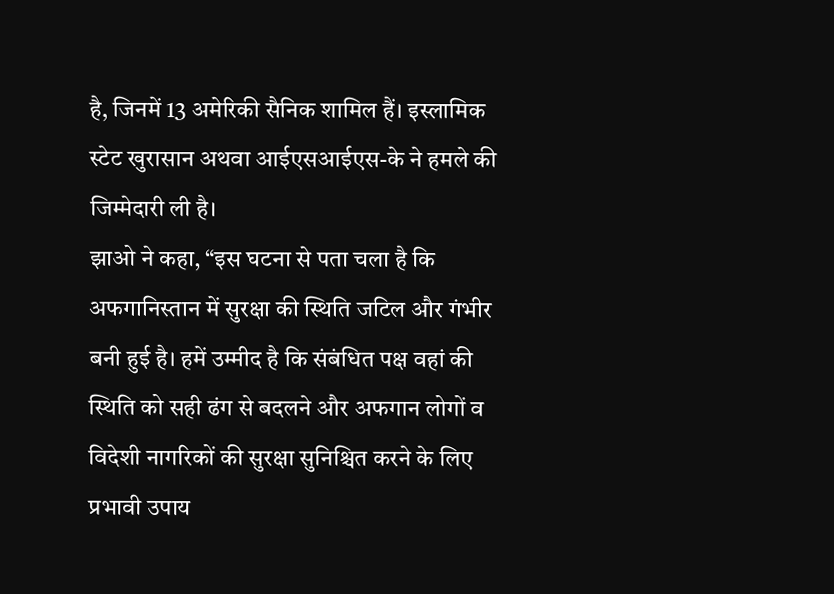है, जिनमें 13 अमेरिकी सैनिक शामिल हैं। इस्लामिक स्टेट खुरासान अथवा आईएसआईएस-के ने हमले की जिम्मेदारी ली है।
झाओ ने कहा, “इस घटना से पता चला है कि अफगानिस्तान में सुरक्षा की स्थिति जटिल और गंभीर बनी हुई है। हमें उम्मीद है कि संबंधित पक्ष वहां की स्थिति को सही ढंग से बदलने और अफगान लोगों व विदेशी नागरिकों की सुरक्षा सुनिश्चित करने के लिए प्रभावी उपाय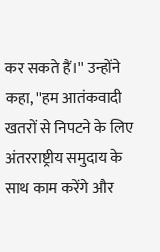कर सकते हैं।'' उन्होंने कहा, ''हम आतंकवादी खतरों से निपटने के लिए अंतरराष्ट्रीय समुदाय के साथ काम करेंगे और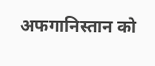अफगानिस्तान को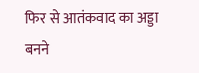फिर से आतंकवाद का अड्डा बनने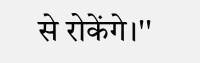से रोकेंगे।''